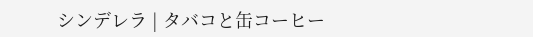シンデレラ | タバコと缶コーヒー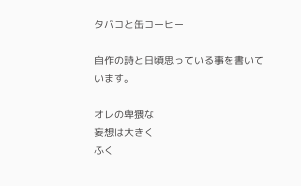タバコと缶コーヒー

自作の詩と日頃思っている事を書いています。

オレの卑猥な
妄想は大きく
ふく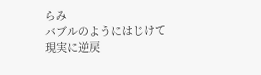らみ
バブルのようにはじけて
現実に逆戻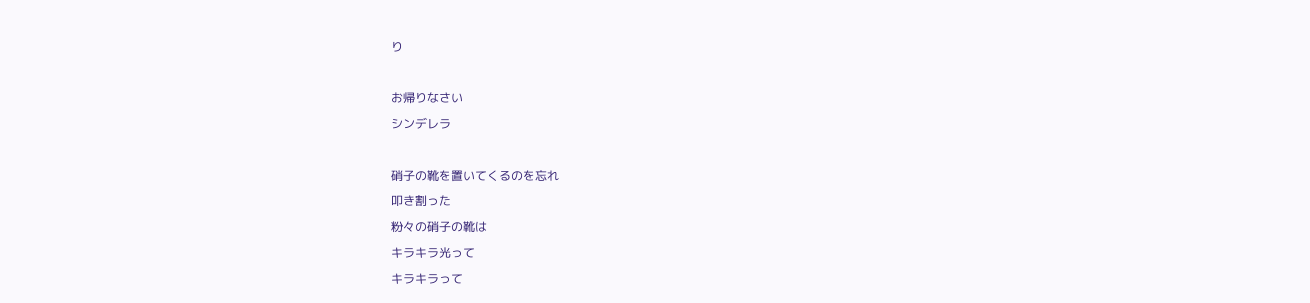り

お帰りなさい
シンデレラ

硝子の靴を置いてくるのを忘れ
叩き割った
粉々の硝子の靴は
キラキラ光って
キラキラって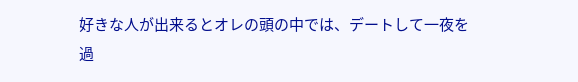好きな人が出来るとオレの頭の中では、デートして一夜を過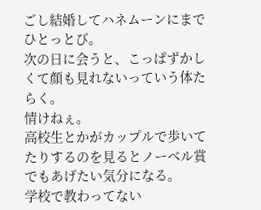ごし結婚してハネムーンにまでひとっとび。
次の日に会うと、こっぱずかしくて顔も見れないっていう体たらく。
情けねぇ。
高校生とかがカップルで歩いてたりするのを見るとノーベル賞でもあげたい気分になる。
学校で教わってない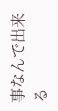事なんで出来る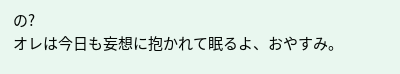の?
オレは今日も妄想に抱かれて眠るよ、おやすみ。